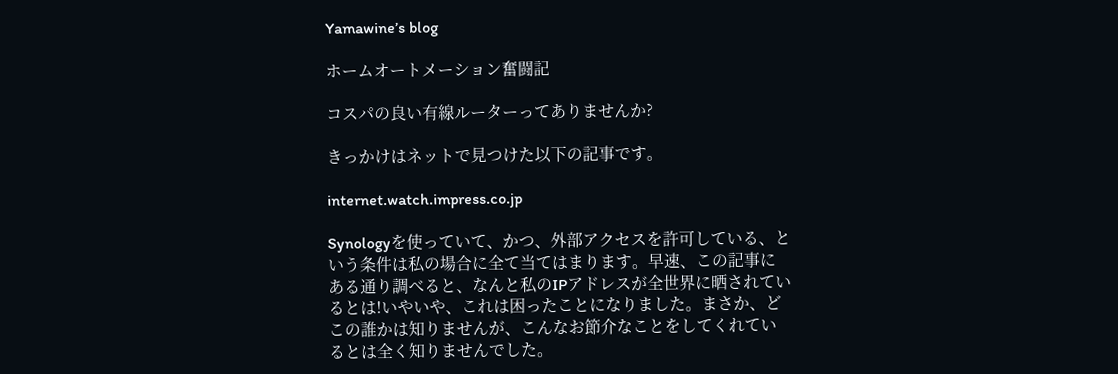Yamawine’s blog

ホームオートメーション奮闘記

コスパの良い有線ルーターってありませんか?

きっかけはネットで見つけた以下の記事です。

internet.watch.impress.co.jp

Synologyを使っていて、かつ、外部アクセスを許可している、という条件は私の場合に全て当てはまります。早速、この記事にある通り調べると、なんと私のIPアドレスが全世界に晒されているとは!いやいや、これは困ったことになりました。まさか、どこの誰かは知りませんが、こんなお節介なことをしてくれているとは全く知りませんでした。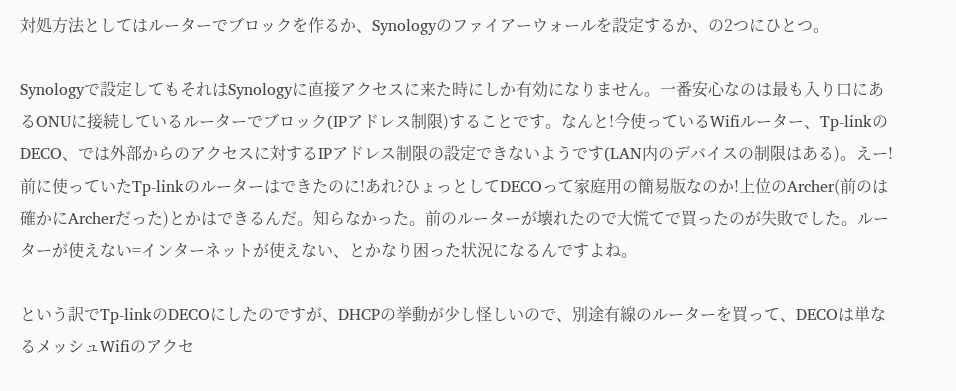対処方法としてはルーターでブロックを作るか、Synologyのファイアーウォールを設定するか、の2つにひとつ。

Synologyで設定してもそれはSynologyに直接アクセスに来た時にしか有効になりません。一番安心なのは最も入り口にあるONUに接続しているルーターでブロック(IPアドレス制限)することです。なんと!今使っているWifiルーター、Tp-linkのDECO、では外部からのアクセスに対するIPアドレス制限の設定できないようです(LAN内のデバイスの制限はある)。えー!前に使っていたTp-linkのルーターはできたのに!あれ?ひょっとしてDECOって家庭用の簡易版なのか!上位のArcher(前のは確かにArcherだった)とかはできるんだ。知らなかった。前のルーターが壊れたので大慌てで買ったのが失敗でした。ルーターが使えない=インターネットが使えない、とかなり困った状況になるんですよね。

という訳でTp-linkのDECOにしたのですが、DHCPの挙動が少し怪しいので、別途有線のルーターを買って、DECOは単なるメッシュWifiのアクセ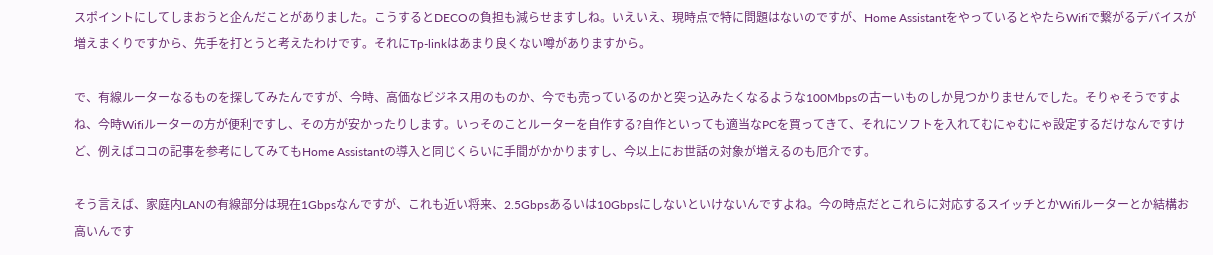スポイントにしてしまおうと企んだことがありました。こうするとDECOの負担も減らせますしね。いえいえ、現時点で特に問題はないのですが、Home AssistantをやっているとやたらWifiで繋がるデバイスが増えまくりですから、先手を打とうと考えたわけです。それにTp-linkはあまり良くない噂がありますから。

で、有線ルーターなるものを探してみたんですが、今時、高価なビジネス用のものか、今でも売っているのかと突っ込みたくなるような100Mbpsの古ーいものしか見つかりませんでした。そりゃそうですよね、今時Wifiルーターの方が便利ですし、その方が安かったりします。いっそのことルーターを自作する?自作といっても適当なPCを買ってきて、それにソフトを入れてむにゃむにゃ設定するだけなんですけど、例えばココの記事を参考にしてみてもHome Assistantの導入と同じくらいに手間がかかりますし、今以上にお世話の対象が増えるのも厄介です。

そう言えば、家庭内LANの有線部分は現在1Gbpsなんですが、これも近い将来、2.5Gbpsあるいは10Gbpsにしないといけないんですよね。今の時点だとこれらに対応するスイッチとかWifiルーターとか結構お高いんです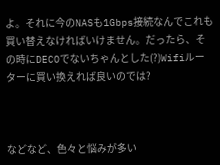よ。それに今のNASも1Gbps接続なんでこれも買い替えなければいけません。だったら、その時にDECOでないちゃんとした(?)Wifiルーターに買い換えれば良いのでは?



などなど、色々と悩みが多い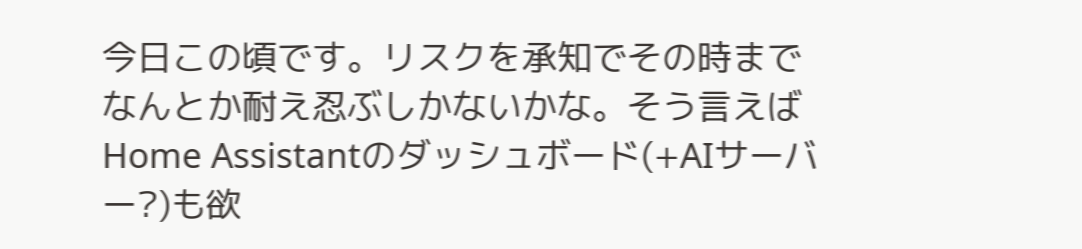今日この頃です。リスクを承知でその時までなんとか耐え忍ぶしかないかな。そう言えばHome Assistantのダッシュボード(+AIサーバー?)も欲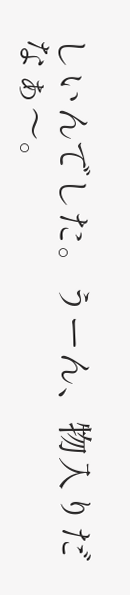しいんでした。うーん、物入りだなぁ〜。